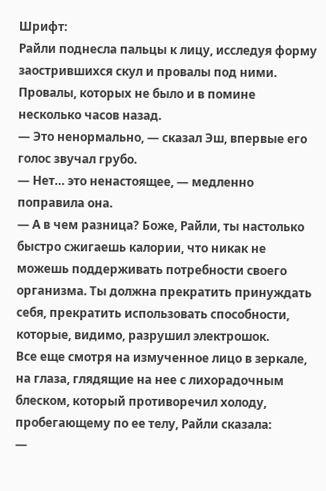Шрифт:
Райли поднесла пальцы к лицу, исследуя форму заострившихся скул и провалы под ними. Провалы, которых не было и в помине несколько часов назад.
— Это ненормально, — сказал Эш, впервые его голос звучал грубо.
— Нет… это ненастоящее, — медленно поправила она.
— А в чем разница? Боже, Райли, ты настолько быстро сжигаешь калории, что никак не можешь поддерживать потребности своего организма. Ты должна прекратить принуждать себя, прекратить использовать способности, которые, видимо, разрушил электрошок.
Все еще смотря на измученное лицо в зеркале, на глаза, глядящие на нее с лихорадочным блеском, который противоречил холоду, пробегающему по ее телу, Райли сказала:
—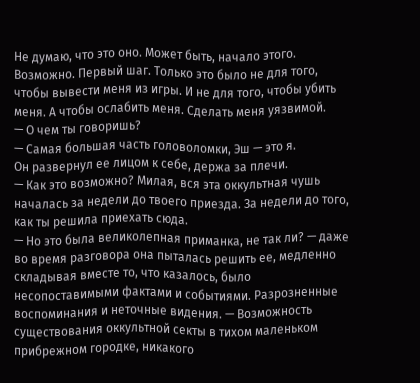Не думаю, что это оно. Может быть, начало этого. Возможно. Первый шаг. Только это было не для того, чтобы вывести меня из игры. И не для того, чтобы убить меня. А чтобы ослабить меня. Сделать меня уязвимой.
— О чем ты говоришь?
— Самая большая часть головоломки, Эш — это я.
Он развернул ее лицом к себе, держа за плечи.
— Как это возможно? Милая, вся эта оккультная чушь началась за недели до твоего приезда. За недели до того, как ты решила приехать сюда.
— Но это была великолепная приманка, не так ли? — даже во время разговора она пыталась решить ее, медленно складывая вместе то, что казалось, было несопоставимыми фактами и событиями. Разрозненные воспоминания и неточные видения. — Возможность существования оккультной секты в тихом маленьком прибрежном городке, никакого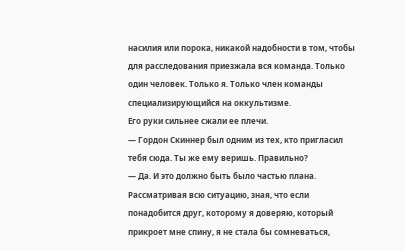насилия или порока, никакой надобности в том, чтобы для расследования приезжала вся команда. Только один человек. Только я. Только член команды специализирующийся на оккультизме.
Его руки сильнее сжали ее плечи.
— Гордон Скиннер был одним из тех, кто пригласил тебя сюда. Ты же ему веришь. Правильно?
— Да. И это должно быть было частью плана. Рассматривая всю ситуацию, зная, что если понадобится друг, которому я доверяю, который прикроет мне спину, я не стала бы сомневаться,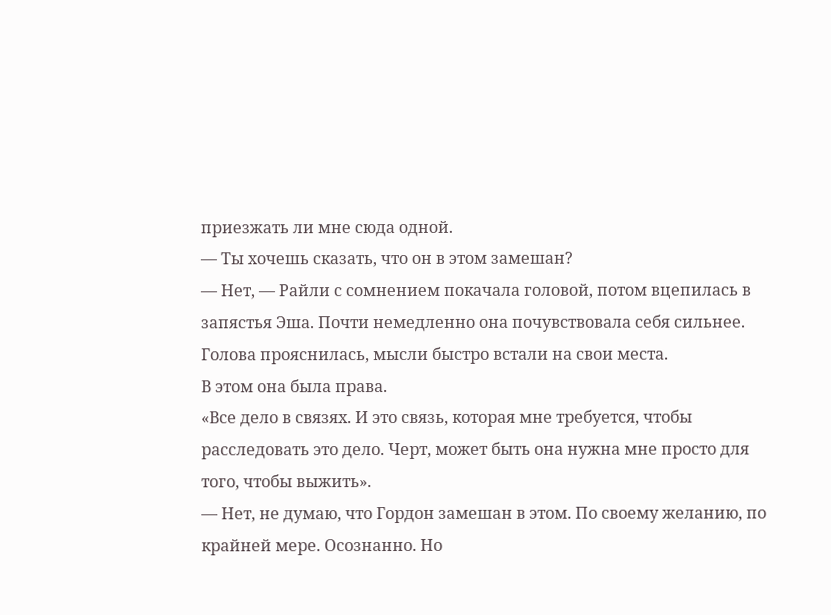приезжать ли мне сюда одной.
— Ты хочешь сказать, что он в этом замешан?
— Нет, — Райли с сомнением покачала головой, потом вцепилась в запястья Эша. Почти немедленно она почувствовала себя сильнее. Голова прояснилась, мысли быстро встали на свои места.
В этом она была права.
«Все дело в связях. И это связь, которая мне требуется, чтобы расследовать это дело. Черт, может быть она нужна мне просто для того, чтобы выжить».
— Нет, не думаю, что Гордон замешан в этом. По своему желанию, по крайней мере. Осознанно. Но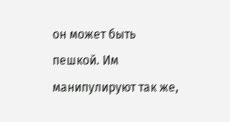он может быть пешкой. Им манипулируют так же,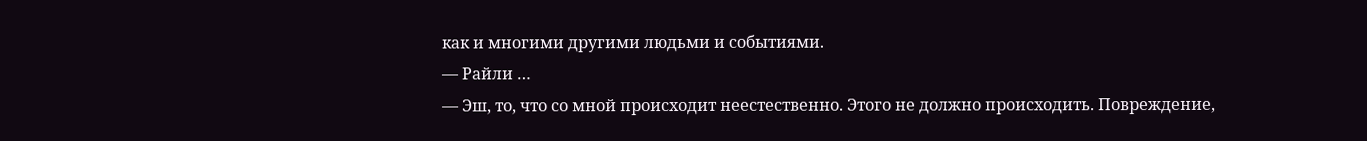как и многими другими людьми и событиями.
— Райли …
— Эш, то, что со мной происходит неестественно. Этого не должно происходить. Повреждение,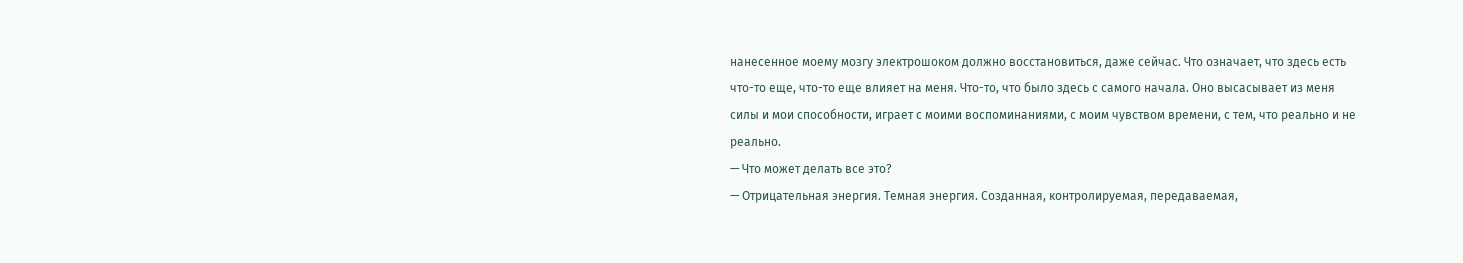нанесенное моему мозгу электрошоком должно восстановиться, даже сейчас. Что означает, что здесь есть что-то еще, что-то еще влияет на меня. Что-то, что было здесь с самого начала. Оно высасывает из меня силы и мои способности, играет с моими воспоминаниями, с моим чувством времени, с тем, что реально и не реально.
— Что может делать все это?
— Отрицательная энергия. Темная энергия. Созданная, контролируемая, передаваемая,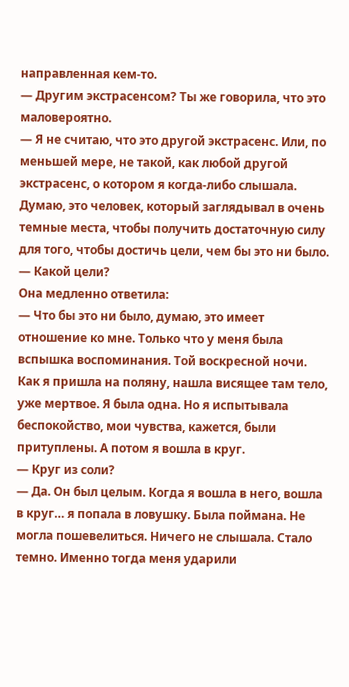направленная кем-то.
— Другим экстрасенсом? Ты же говорила, что это маловероятно.
— Я не считаю, что это другой экстрасенс. Или, по меньшей мере, не такой, как любой другой экстрасенс, о котором я когда-либо слышала. Думаю, это человек, который заглядывал в очень темные места, чтобы получить достаточную силу для того, чтобы достичь цели, чем бы это ни было.
— Какой цели?
Она медленно ответила:
— Что бы это ни было, думаю, это имеет отношение ко мне. Только что у меня была вспышка воспоминания. Той воскресной ночи. Как я пришла на поляну, нашла висящее там тело, уже мертвое. Я была одна. Но я испытывала беспокойство, мои чувства, кажется, были притуплены. А потом я вошла в круг.
— Круг из соли?
— Да. Он был целым. Когда я вошла в него, вошла в круг… я попала в ловушку. Была поймана. Не могла пошевелиться. Ничего не слышала. Стало темно. Именно тогда меня ударили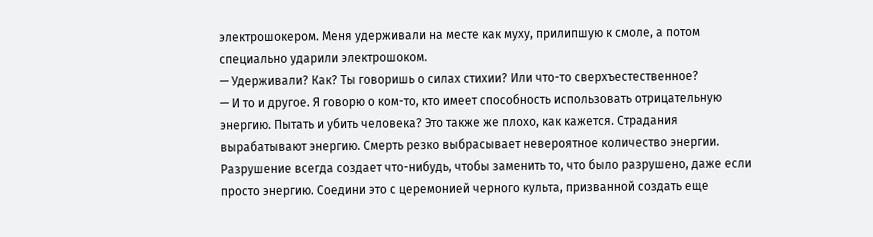электрошокером. Меня удерживали на месте как муху, прилипшую к смоле, а потом специально ударили электрошоком.
— Удерживали? Как? Ты говоришь о силах стихии? Или что-то сверхъестественное?
— И то и другое. Я говорю о ком-то, кто имеет способность использовать отрицательную энергию. Пытать и убить человека? Это также же плохо, как кажется. Страдания вырабатывают энергию. Смерть резко выбрасывает невероятное количество энергии. Разрушение всегда создает что-нибудь, чтобы заменить то, что было разрушено, даже если просто энергию. Соедини это с церемонией черного культа, призванной создать еще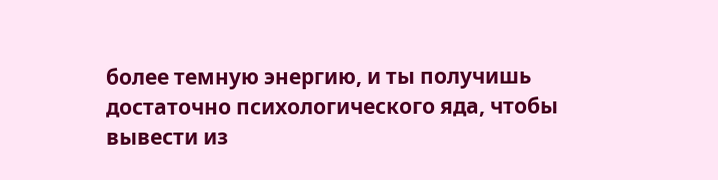более темную энергию, и ты получишь достаточно психологического яда, чтобы вывести из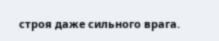строя даже сильного врага.